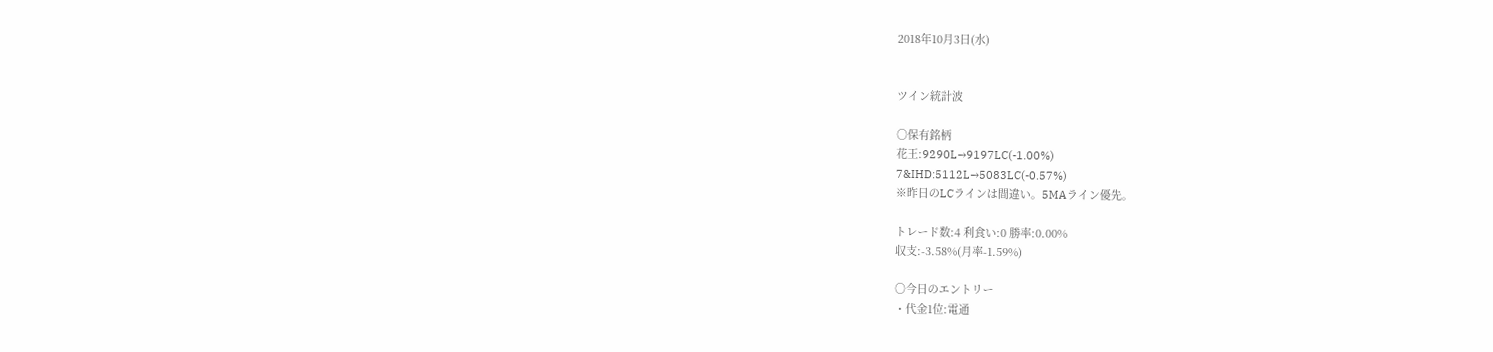2018年10月3日(水)


ツイン統計波

○保有銘柄
花王:9290L→9197LC(-1.00%)
7&IHD:5112L→5083LC(-0.57%)
※昨日のLCラインは間違い。5MAライン優先。

トレード数:4 利食い:0 勝率:0.00%
収支:-3.58%(月率-1.59%)

○今日のエントリー
・代金1位:電通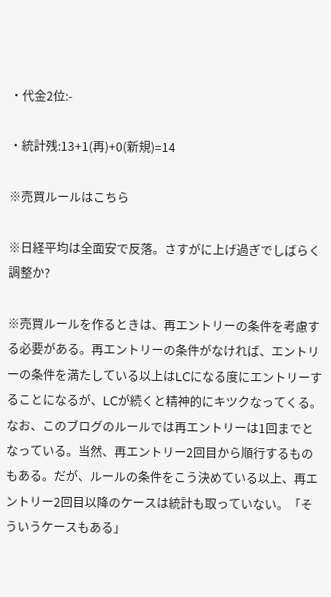・代金2位:-

・統計残:13+1(再)+0(新規)=14

※売買ルールはこちら

※日経平均は全面安で反落。さすがに上げ過ぎでしばらく調整か?

※売買ルールを作るときは、再エントリーの条件を考慮する必要がある。再エントリーの条件がなければ、エントリーの条件を満たしている以上はLCになる度にエントリーすることになるが、LCが続くと精神的にキツクなってくる。なお、このブログのルールでは再エントリーは1回までとなっている。当然、再エントリー2回目から順行するものもある。だが、ルールの条件をこう決めている以上、再エントリー2回目以降のケースは統計も取っていない。「そういうケースもある」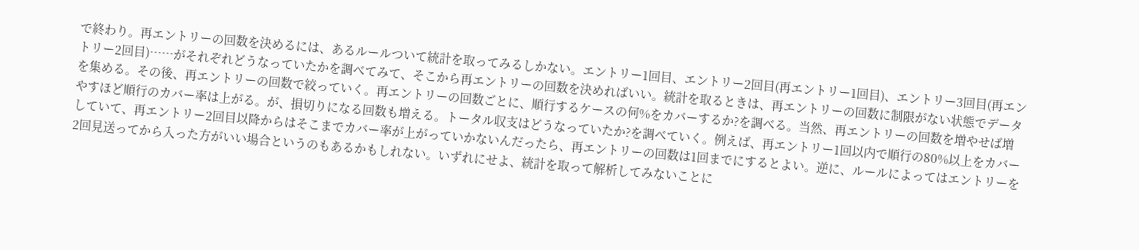で終わり。再エントリーの回数を決めるには、あるルールついて統計を取ってみるしかない。エントリー1回目、エントリー2回目(再エントリー1回目)、エントリー3回目(再エントリー2回目)……がそれぞれどうなっていたかを調べてみて、そこから再エントリーの回数を決めればいい。統計を取るときは、再エントリーの回数に制限がない状態でデータを集める。その後、再エントリーの回数で絞っていく。再エントリーの回数ごとに、順行するケースの何%をカバーするか?を調べる。当然、再エントリーの回数を増やせば増やすほど順行のカバー率は上がる。が、損切りになる回数も増える。トータル収支はどうなっていたか?を調べていく。例えば、再エントリー1回以内で順行の80%以上をカバーしていて、再エントリー2回目以降からはそこまでカバー率が上がっていかないんだったら、再エントリーの回数は1回までにするとよい。逆に、ルールによってはエントリーを2回見送ってから入った方がいい場合というのもあるかもしれない。いずれにせよ、統計を取って解析してみないことに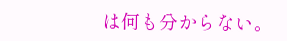は何も分からない。